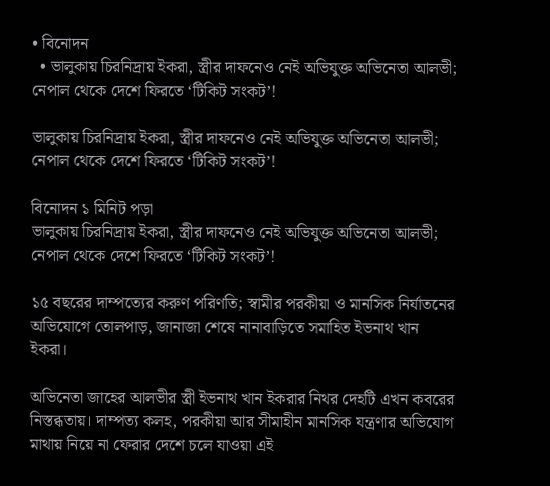• বিনোদন
  • ভালুকায় চিরনিদ্রায় ইকরা, স্ত্রীর দাফনেও নেই অভিযুক্ত অভিনেতা আলভী; নেপাল থেকে দেশে ফিরতে ‘টিকিট সংকট’!

ভালুকায় চিরনিদ্রায় ইকরা, স্ত্রীর দাফনেও নেই অভিযুক্ত অভিনেতা আলভী; নেপাল থেকে দেশে ফিরতে ‘টিকিট সংকট’!

বিনোদন ১ মিনিট পড়া
ভালুকায় চিরনিদ্রায় ইকরা, স্ত্রীর দাফনেও নেই অভিযুক্ত অভিনেতা আলভী; নেপাল থেকে দেশে ফিরতে ‘টিকিট সংকট’!

১৫ বছরের দাম্পত্যের করুণ পরিণতি; স্বামীর পরকীয়া ও মানসিক নির্যাতনের অভিযোগে তোলপাড়, জানাজা শেষে নানাবাড়িতে সমাহিত ইভনাথ খান ইকরা।

অভিনেতা জাহের আলভীর স্ত্রী ইভনাথ খান ইকরার নিথর দেহটি এখন কবরের নিস্তব্ধতায়। দাম্পত্য কলহ, পরকীয়া আর সীমাহীন মানসিক যন্ত্রণার অভিযোগ মাথায় নিয়ে না ফেরার দেশে চলে যাওয়া এই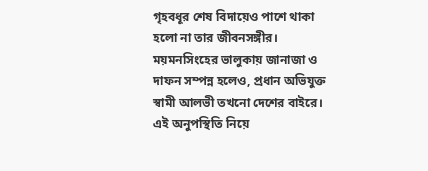গৃহবধূর শেষ বিদায়েও পাশে থাকা হলো না তার জীবনসঙ্গীর। ময়মনসিংহের ভালুকায় জানাজা ও দাফন সম্পন্ন হলেও, প্রধান অভিযুক্ত স্বামী আলভী তখনো দেশের বাইরে। এই অনুপস্থিতি নিয়ে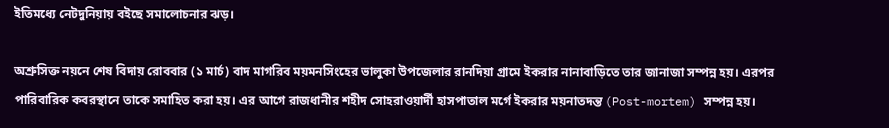ইতিমধ্যে নেটদুনিয়ায় বইছে সমালোচনার ঝড়।

অশ্রুসিক্ত নয়নে শেষ বিদায় রোববার (১ মার্চ) বাদ মাগরিব ময়মনসিংহের ভালুকা উপজেলার রানদিয়া গ্রামে ইকরার নানাবাড়িতে তার জানাজা সম্পন্ন হয়। এরপর পারিবারিক কবরস্থানে তাকে সমাহিত করা হয়। এর আগে রাজধানীর শহীদ সোহরাওয়ার্দী হাসপাতাল মর্গে ইকরার ময়নাতদন্ত (Post-mortem) সম্পন্ন হয়।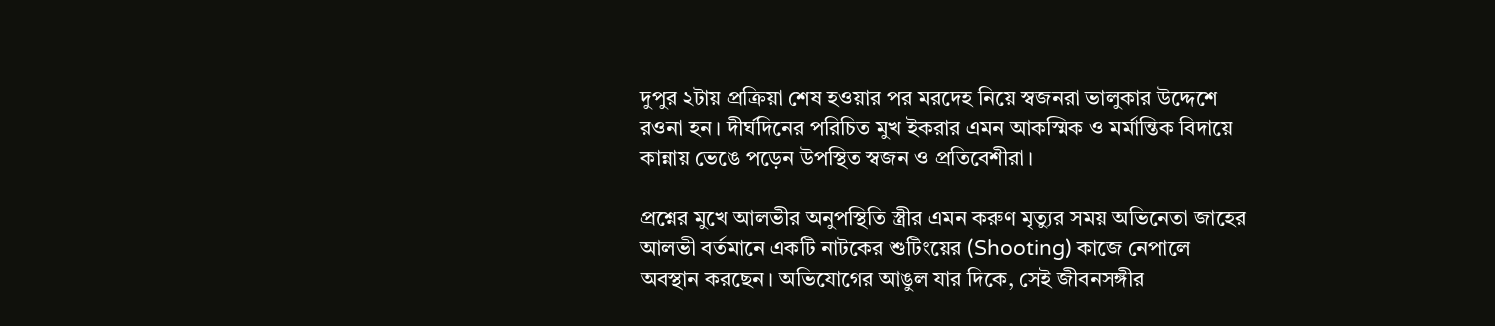দুপুর ২টায় প্রক্রিয়া শেষ হওয়ার পর মরদেহ নিয়ে স্বজনরা ভালুকার উদ্দেশে রওনা হন। দীর্ঘদিনের পরিচিত মুখ ইকরার এমন আকস্মিক ও মর্মান্তিক বিদায়ে কান্নায় ভেঙে পড়েন উপস্থিত স্বজন ও প্রতিবেশীরা।

প্রশ্নের মুখে আলভীর অনুপস্থিতি স্ত্রীর এমন করুণ মৃত্যুর সময় অভিনেতা জাহের আলভী বর্তমানে একটি নাটকের শুটিংয়ের (Shooting) কাজে নেপালে অবস্থান করছেন। অভিযোগের আঙুল যার দিকে, সেই জীবনসঙ্গীর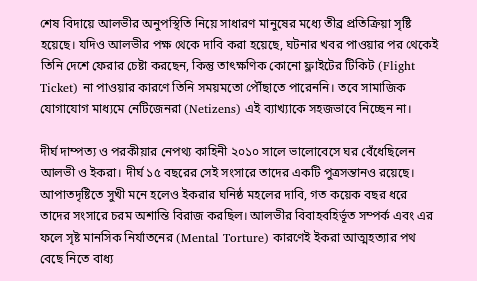শেষ বিদায়ে আলভীর অনুপস্থিতি নিয়ে সাধারণ মানুষের মধ্যে তীব্র প্রতিক্রিয়া সৃষ্টি হয়েছে। যদিও আলভীর পক্ষ থেকে দাবি করা হয়েছে, ঘটনার খবর পাওয়ার পর থেকেই তিনি দেশে ফেরার চেষ্টা করছেন, কিন্তু তাৎক্ষণিক কোনো ফ্লাইটের টিকিট (Flight Ticket) না পাওয়ার কারণে তিনি সময়মতো পৌঁছাতে পারেননি। তবে সামাজিক যোগাযোগ মাধ্যমে নেটিজেনরা (Netizens) এই ব্যাখ্যাকে সহজভাবে নিচ্ছেন না।

দীর্ঘ দাম্পত্য ও পরকীয়ার নেপথ্য কাহিনী ২০১০ সালে ভালোবেসে ঘর বেঁধেছিলেন আলভী ও ইকরা। দীর্ঘ ১৫ বছরের সেই সংসারে তাদের একটি পুত্রসন্তানও রয়েছে। আপাতদৃষ্টিতে সুখী মনে হলেও ইকরার ঘনিষ্ঠ মহলের দাবি, গত কয়েক বছর ধরে তাদের সংসারে চরম অশান্তি বিরাজ করছিল। আলভীর বিবাহবহির্ভূত সম্পর্ক এবং এর ফলে সৃষ্ট মানসিক নির্যাতনের (Mental Torture) কারণেই ইকরা আত্মহত্যার পথ বেছে নিতে বাধ্য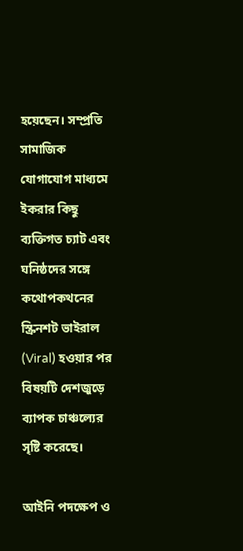হয়েছেন। সম্প্রতি সামাজিক যোগাযোগ মাধ্যমে ইকরার কিছু ব্যক্তিগত চ্যাট এবং ঘনিষ্ঠদের সঙ্গে কথোপকথনের স্ক্রিনশট ভাইরাল (Viral) হওয়ার পর বিষয়টি দেশজুড়ে ব্যাপক চাঞ্চল্যের সৃষ্টি করেছে।

আইনি পদক্ষেপ ও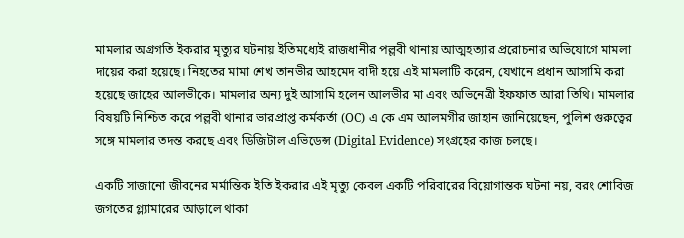মামলার অগ্রগতি ইকরার মৃত্যুর ঘটনায় ইতিমধ্যেই রাজধানীর পল্লবী থানায় আত্মহত্যার প্ররোচনার অভিযোগে মামলা দায়ের করা হয়েছে। নিহতের মামা শেখ তানভীর আহমেদ বাদী হয়ে এই মামলাটি করেন, যেখানে প্রধান আসামি করা হয়েছে জাহের আলভীকে। মামলার অন্য দুই আসামি হলেন আলভীর মা এবং অভিনেত্রী ইফফাত আরা তিথি। মামলার বিষয়টি নিশ্চিত করে পল্লবী থানার ভারপ্রাপ্ত কর্মকর্তা (OC) এ কে এম আলমগীর জাহান জানিয়েছেন, পুলিশ গুরুত্বের সঙ্গে মামলার তদন্ত করছে এবং ডিজিটাল এভিডেন্স (Digital Evidence) সংগ্রহের কাজ চলছে।

একটি সাজানো জীবনের মর্মান্তিক ইতি ইকরার এই মৃত্যু কেবল একটি পরিবারের বিয়োগান্তক ঘটনা নয়, বরং শোবিজ জগতের গ্ল্যামারের আড়ালে থাকা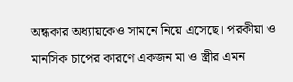অন্ধকার অধ্যায়কেও সামনে নিয়ে এসেছে। পরকীয়া ও মানসিক চাপের কারণে একজন মা ও স্ত্রীর এমন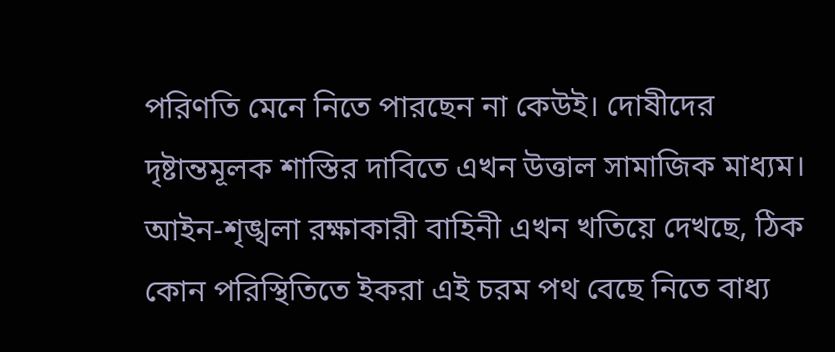পরিণতি মেনে নিতে পারছেন না কেউই। দোষীদের দৃষ্টান্তমূলক শাস্তির দাবিতে এখন উত্তাল সামাজিক মাধ্যম। আইন-শৃঙ্খলা রক্ষাকারী বাহিনী এখন খতিয়ে দেখছে, ঠিক কোন পরিস্থিতিতে ইকরা এই চরম পথ বেছে নিতে বাধ্য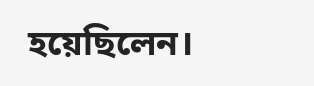হয়েছিলেন।